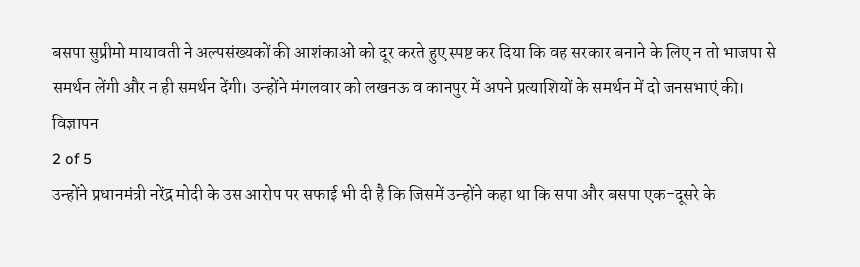बसपा सुप्रीमो मायावती ने अल्पसंख्यकों की आशंकाओं को दूर करते हुए स्पष्ट कर दिया कि वह सरकार बनाने के लिए न तो भाजपा से समर्थन लेंगी और न ही समर्थन देंगी। उन्होंने मंगलवार को लखनऊ व कानपुर में अपने प्रत्याशियों के समर्थन में दो जनसभाएं की।
विज्ञापन
2 of 5
उन्होंने प्रधानमंत्री नरेंद्र मोदी के उस आरोप पर सफाई भी दी है कि जिसमें उन्होंने कहा था कि सपा और बसपा एक-दूसरे के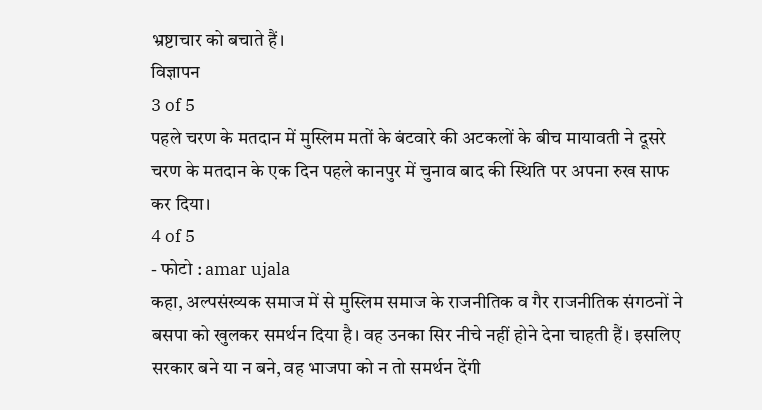भ्रष्टाचार को बचाते हैं।
विज्ञापन
3 of 5
पहले चरण के मतदान में मुस्लिम मतों के बंटवारे की अटकलों के बीच मायावती ने दूसरे चरण के मतदान के एक दिन पहले कानपुर में चुनाव बाद की स्थिति पर अपना रुख साफ कर दिया।
4 of 5
- फोटो : amar ujala
कहा, अल्पसंख्यक समाज में से मुस्लिम समाज के राजनीतिक व गैर राजनीतिक संगठनों ने बसपा को खुलकर समर्थन दिया है। वह उनका सिर नीचे नहीं होने देना चाहती हैं। इसलिए सरकार बने या न बने, वह भाजपा को न तो समर्थन देंगी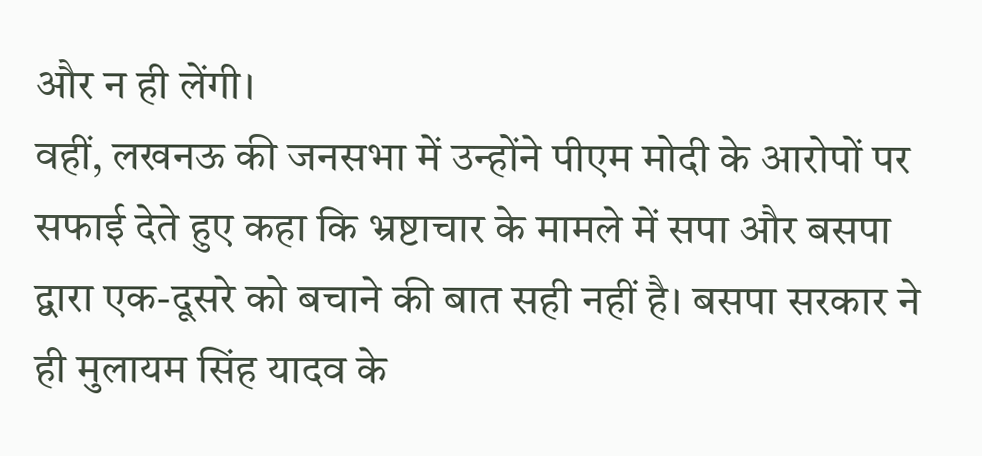और न ही लेंगी।
वहीं, लखनऊ की जनसभा में उन्होंने पीएम मोदी के आरोपों पर सफाई देते हुए कहा कि भ्रष्टाचार के मामले में सपा और बसपा द्वारा एक-दूसरे को बचाने की बात सही नहीं है। बसपा सरकार ने ही मुलायम सिंह यादव के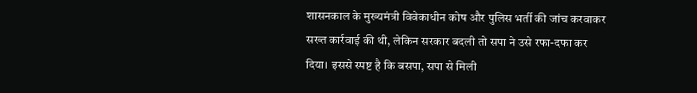शासनकाल के मुख्यमंत्री विवेकाधीन कोष और पुलिस भर्ती की जांच करवाकर सख्त कार्रवाई की थी, लेकिन सरकार बदली तो सपा ने उसे रफा-दफा कर दिया। इससे स्पष्ट है कि बसपा, सपा से मिली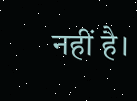नहीं है।